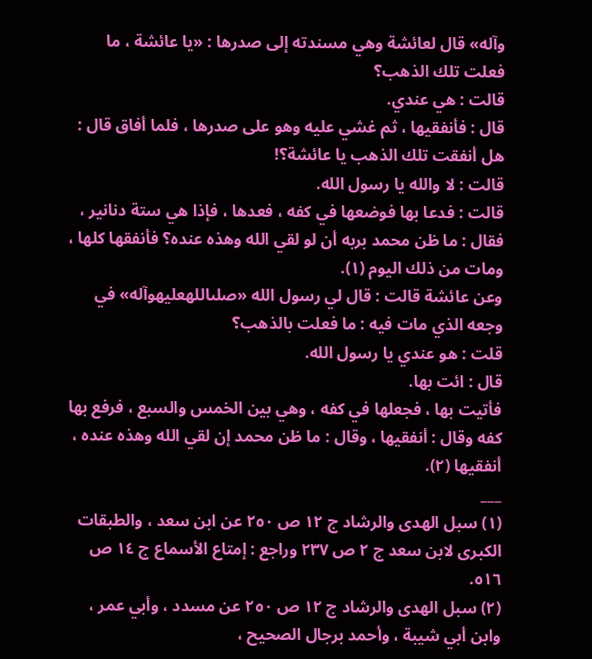وآله» قال لعائشة وهي مسندته إلى صدرها : «يا عائشة ، ما فعلت تلك الذهب؟
قالت : هي عندي.
قال : فأنفقيها ، ثم غشي عليه وهو على صدرها ، فلما أفاق قال : هل أنفقت تلك الذهب يا عائشة؟!
قالت : لا والله يا رسول الله.
قالت : فدعا بها فوضعها في كفه ، فعدها ، فإذا هي ستة دنانير ، فقال : ما ظن محمد بربه أن لو لقي الله وهذه عنده؟ فأنفقها كلها ، ومات من ذلك اليوم (١).
وعن عائشة قالت : قال لي رسول الله «صلىاللهعليهوآله» في وجعه الذي مات فيه : ما فعلت بالذهب؟
قلت : هو عندي يا رسول الله.
قال : ائت بها.
فأتيت بها ، فجعلها في كفه ، وهي بين الخمس والسبع ، فرفع بها كفه وقال : أنفقيها ، وقال : ما ظن محمد إن لقي الله وهذه عنده ، أنفقيها (٢).
___
(١) سبل الهدى والرشاد ج ١٢ ص ٢٥٠ عن ابن سعد ، والطبقات الكبرى لابن سعد ج ٢ ص ٢٣٧ وراجع : إمتاع الأسماع ج ١٤ ص ٥١٦.
(٢) سبل الهدى والرشاد ج ١٢ ص ٢٥٠ عن مسدد ، وأبي عمر ، وابن أبي شيبة ، وأحمد برجال الصحيح ،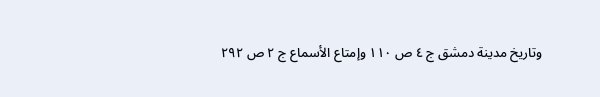وتاريخ مدينة دمشق ج ٤ ص ١١٠ وإمتاع الأسماع ج ٢ ص ٢٩٢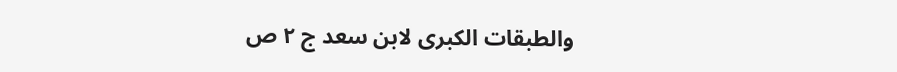والطبقات الكبرى لابن سعد ج ٢ ص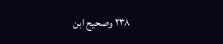٢٣٨ وصحيح ابن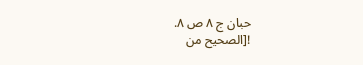حبان ج ٨ ص ٨.
![الصحيح من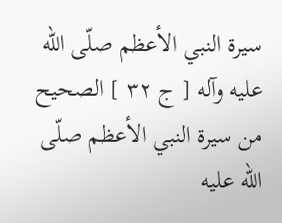سيرة النبي الأعظم صلّى الله عليه وآله [ ج ٣٢ ] الصحيح من سيرة النبي الأعظم صلّى الله عليه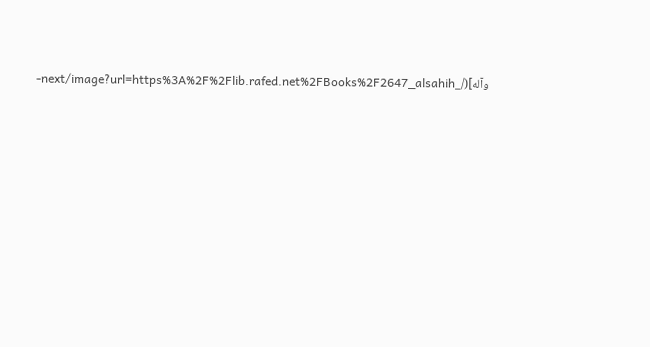وآله](/_next/image?url=https%3A%2F%2Flib.rafed.net%2FBooks%2F2647_alsahih-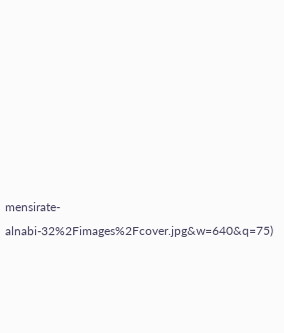mensirate-alnabi-32%2Fimages%2Fcover.jpg&w=640&q=75)